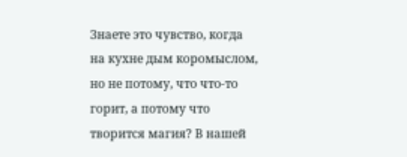Знаете это чувство, когда на кухне дым коромыслом, но не потому, что что-то горит, а потому что творится магия? В нашей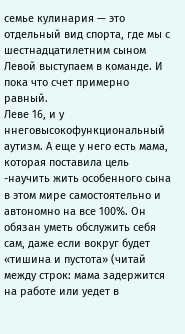семье кулинария — это отдельный вид спорта, где мы с шестнадцатилетним сыном Левой выступаем в команде. И пока что счет примерно равный.
Леве 16, и у ннеговысокофункциональный аутизм. А еще у него есть мама, которая поставила цель -научить жить особенного сына в этом мире самостоятельно и автономно на все 100%. Он обязан уметь обслужить себя сам, даже если вокруг будет «тишина и пустота» (читай между строк: мама задержится на работе или уедет в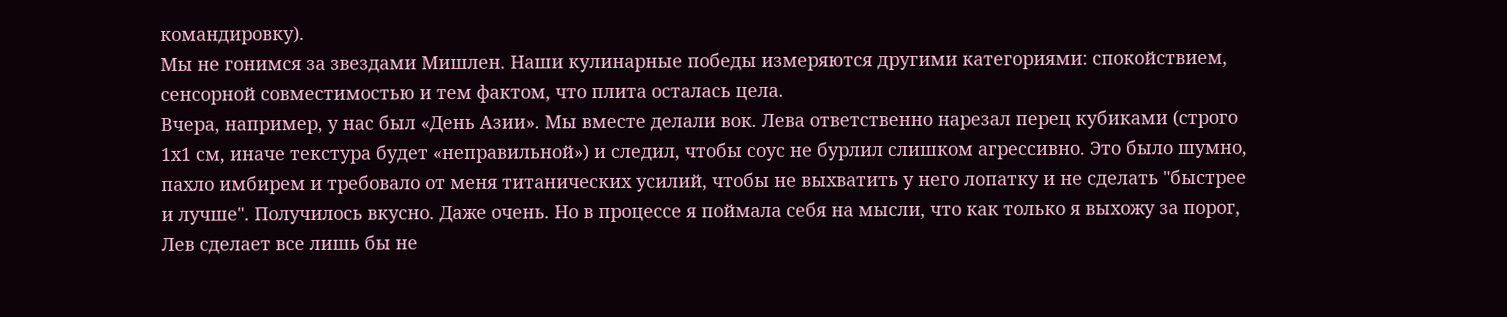командировку).
Мы не гонимся за звездами Мишлен. Наши кулинарные победы измеряются другими категориями: спокойствием, сенсорной совместимостью и тем фактом, что плита осталась цела.
Вчера, например, у нас был «День Азии». Мы вместе делали вок. Лева ответственно нарезал перец кубиками (строго 1х1 см, иначе текстура будет «неправильной») и следил, чтобы соус не бурлил слишком агрессивно. Это было шумно, пахло имбирем и требовало от меня титанических усилий, чтобы не выхватить у него лопатку и не сделать "быстрее и лучше". Получилось вкусно. Даже очень. Но в процессе я поймала себя на мысли, что как только я выхожу за порог, Лев сделает все лишь бы не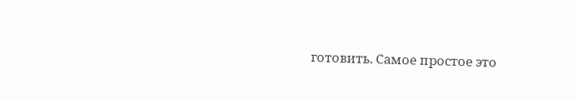готовить. Самое простое это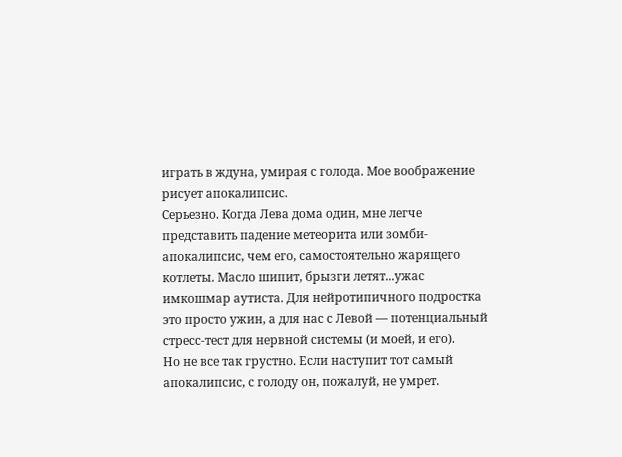играть в ждуна, умирая с голода. Мое воображение рисует апокалипсис.
Серьезно. Когда Лева дома один, мне легче представить падение метеорита или зомби-апокалипсис, чем его, самостоятельно жарящего котлеты. Масло шипит, брызги летят...ужас имкошмар аутиста. Для нейротипичного подростка это просто ужин, а для нас с Левой — потенциальный стресс-тест для нервной системы (и моей, и его).
Но не все так грустно. Если наступит тот самый апокалипсис, с голоду он, пожалуй, не умрет.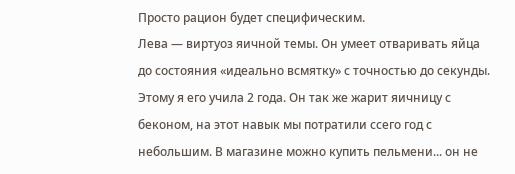Просто рацион будет специфическим.
Лева — виртуоз яичной темы. Он умеет отваривать яйца до состояния «идеально всмятку» с точностью до секунды. Этому я его учила 2 года. Он так же жарит яичницу с беконом, на этот навык мы потратили ссего год с небольшим. В магазине можно купить пельмени... он не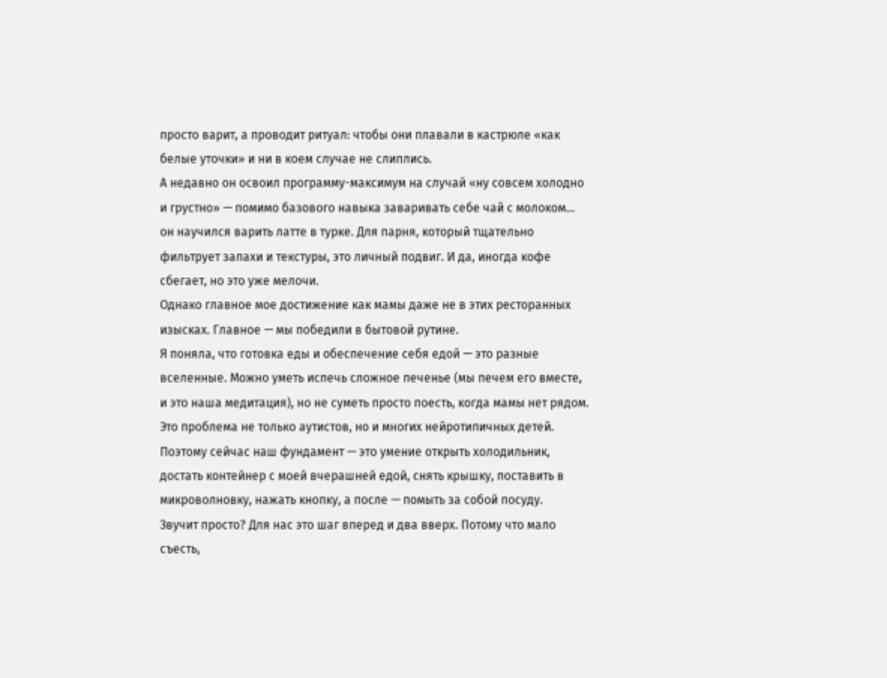просто варит, а проводит ритуал: чтобы они плавали в кастрюле «как белые уточки» и ни в коем случае не слиплись.
А недавно он освоил программу-максимум на случай «ну совсем холодно и грустно» — помимо базового навыка заваривать себе чай с молоком... он научился варить латте в турке. Для парня, который тщательно фильтрует запахи и текстуры, это личный подвиг. И да, иногда кофе сбегает, но это уже мелочи.
Однако главное мое достижение как мамы даже не в этих ресторанных изысках. Главное — мы победили в бытовой рутине.
Я поняла, что готовка еды и обеспечение себя едой — это разные вселенные. Можно уметь испечь сложное печенье (мы печем его вместе, и это наша медитация), но не суметь просто поесть, когда мамы нет рядом. Это проблема не только аутистов, но и многих нейротипичных детей.
Поэтому сейчас наш фундамент — это умение открыть холодильник, достать контейнер с моей вчерашней едой, снять крышку, поставить в микроволновку, нажать кнопку, а после — помыть за собой посуду.
Звучит просто? Для нас это шаг вперед и два вверх. Потому что мало съесть,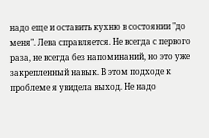надо еще и оставить кухню в состоянии "до меня". Лева справляется. Не всегда с первого раза, не всегда без напоминаний, но это уже закрепленный навык. В этом подходе к проблеме я увидела выход. Не надо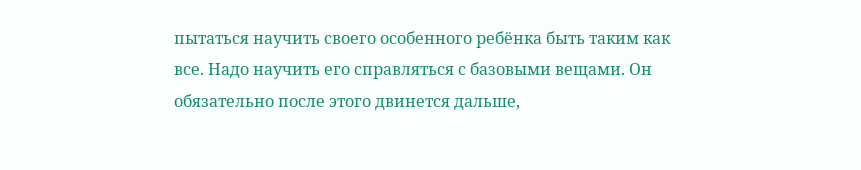пытаться научить своего особенного ребёнка быть таким как все. Надо научить его справляться с базовыми вещами. Он обязательно после этого двинется дальше,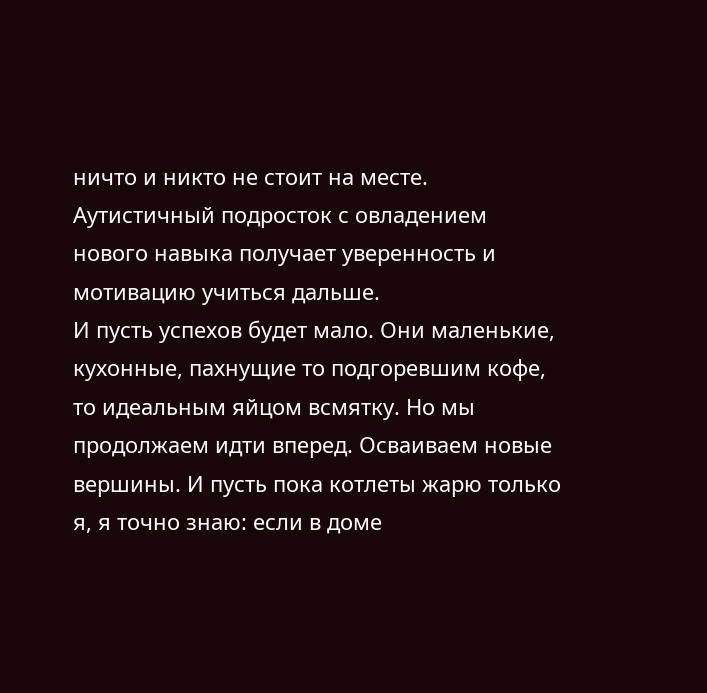ничто и никто не стоит на месте. Аутистичный подросток с овладением нового навыка получает уверенность и мотивацию учиться дальше.
И пусть успехов будет мало. Они маленькие, кухонные, пахнущие то подгоревшим кофе, то идеальным яйцом всмятку. Но мы продолжаем идти вперед. Осваиваем новые вершины. И пусть пока котлеты жарю только я, я точно знаю: если в доме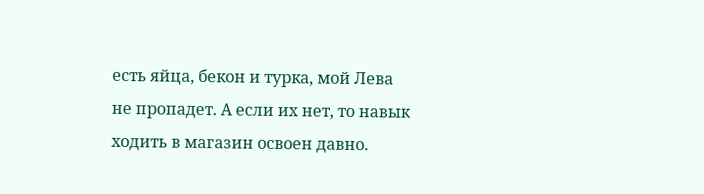есть яйца, бекон и турка, мой Лева не пропадет. А если их нет, то навык ходить в магазин освоен давно.